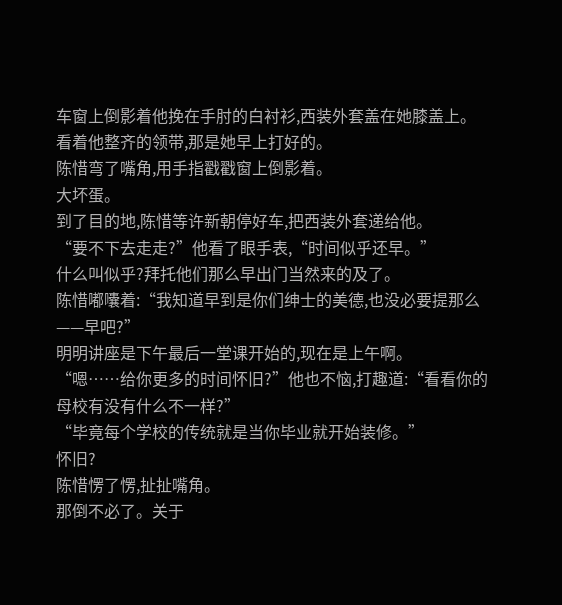车窗上倒影着他挽在手肘的白衬衫,西装外套盖在她膝盖上。
看着他整齐的领带,那是她早上打好的。
陈惜弯了嘴角,用手指戳戳窗上倒影着。
大坏蛋。
到了目的地,陈惜等许新朝停好车,把西装外套递给他。
“要不下去走走?”他看了眼手表,“时间似乎还早。”
什么叫似乎?拜托他们那么早出门当然来的及了。
陈惜嘟囔着:“我知道早到是你们绅士的美德,也没必要提那么——早吧?”
明明讲座是下午最后一堂课开始的,现在是上午啊。
“嗯……给你更多的时间怀旧?”他也不恼,打趣道:“看看你的母校有没有什么不一样?”
“毕竟每个学校的传统就是当你毕业就开始装修。”
怀旧?
陈惜愣了愣,扯扯嘴角。
那倒不必了。关于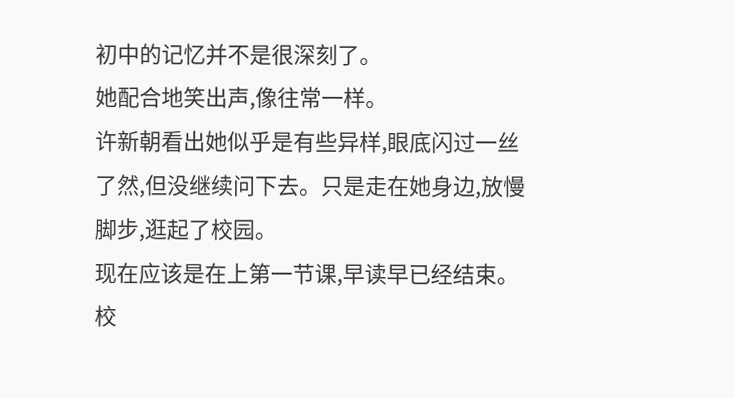初中的记忆并不是很深刻了。
她配合地笑出声,像往常一样。
许新朝看出她似乎是有些异样,眼底闪过一丝了然,但没继续问下去。只是走在她身边,放慢脚步,逛起了校园。
现在应该是在上第一节课,早读早已经结束。校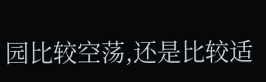园比较空荡,还是比较适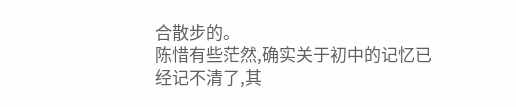合散步的。
陈惜有些茫然,确实关于初中的记忆已经记不清了,其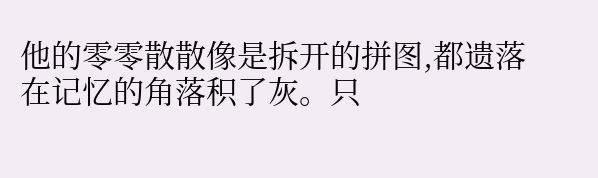他的零零散散像是拆开的拼图,都遗落在记忆的角落积了灰。只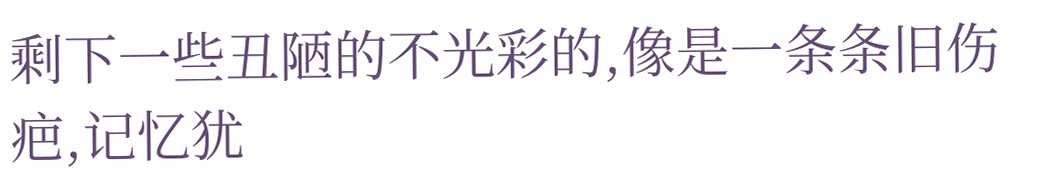剩下一些丑陋的不光彩的,像是一条条旧伤疤,记忆犹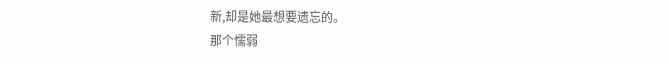新,却是她最想要遗忘的。
那个懦弱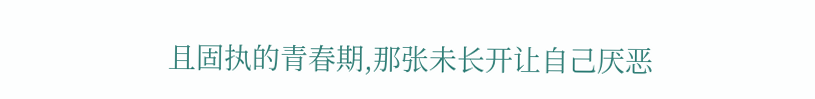且固执的青春期,那张未长开让自己厌恶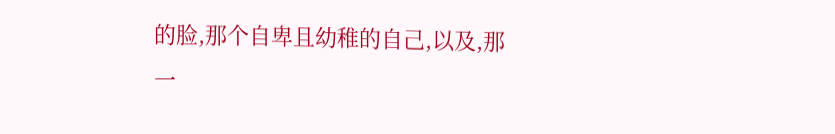的脸,那个自卑且幼稚的自己,以及,那一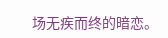场无疾而终的暗恋。